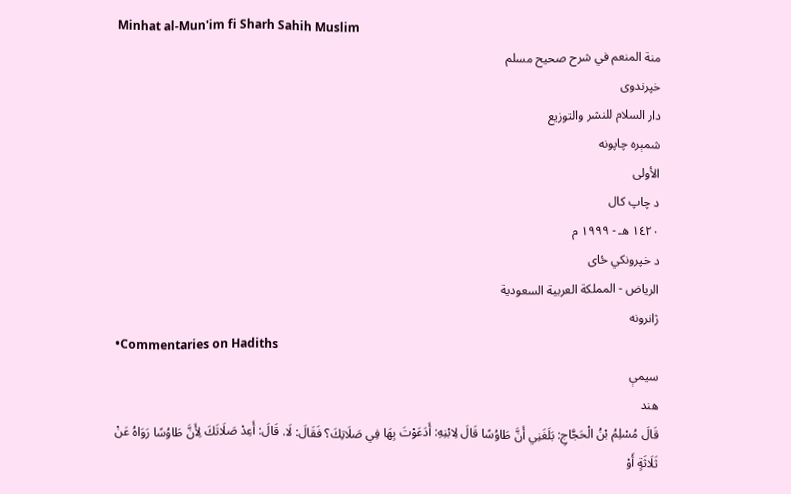Minhat al-Mun'im fi Sharh Sahih Muslim
منة المنعم في شرح صحيح مسلم
خپرندوی
دار السلام للنشر والتوزيع
شمېره چاپونه
الأولى
د چاپ کال
١٤٢٠ هـ - ١٩٩٩ م
د خپرونکي ځای
الرياض - المملكة العربية السعودية
ژانرونه
•Commentaries on Hadiths
سیمې
هند
قَالَ مُسْلِمُ بْنُ الْحَجَّاجِ: بَلَغَنِي أَنَّ طَاوُسًا قَالَ لِابْنِهِ: أَدَعَوْتَ بِهَا فِي صَلَاتِكَ؟ فَقَالَ: لَا. قَالَ: أَعِدْ صَلَاتَكَ لِأَنَّ طَاوُسًا رَوَاهُ عَنْ ثَلَاثَةٍ أَوْ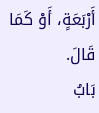أَرْبَعَةٍ، أَوْ كَمَا قَالَ.
بَابُ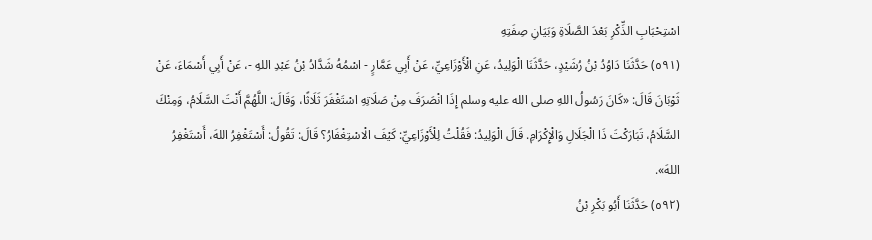اسْتِحْبَابِ الذِّكْرِ بَعْدَ الصَّلَاةِ وَبَيَانِ صِفَتِهِ
(٥٩١) حَدَّثَنَا دَاوُدُ بْنُ رُشَيْدٍ، حَدَّثَنَا الْوَلِيدُ، عَنِ الْأَوْزَاعِيِّ، عَنْ أَبِي عَمَّارٍ - اسْمُهُ شَدَّادُ بْنُ عَبْدِ اللهِ -، عَنْ أَبِي أَسْمَاءَ، عَنْ ثَوْبَانَ قَالَ: «كَانَ رَسُولُ اللهِ صلى الله عليه وسلم إِذَا انْصَرَفَ مِنْ صَلَاتِهِ اسْتَغْفَرَ ثَلَاثًا، وَقَالَ: اللَّهُمَّ أَنْتَ السَّلَامُ، وَمِنْكَ السَّلَامُ، تَبَارَكْتَ ذَا الْجَلَالِ وَالْإِكْرَامِ. قَالَ الْوَلِيدُ: فَقُلْتُ لِلْأَوْزَاعِيِّ: كَيْفَ الْاسْتِغْفَارُ؟ قَالَ: تَقُولُ: أَسْتَغْفِرُ اللهَ، أَسْتَغْفِرُ اللهَ».
(٥٩٢) حَدَّثَنَا أَبُو بَكْرِ بْنُ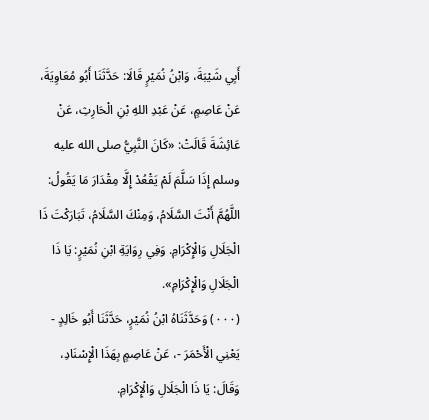أَبِي شَيْبَةَ، وَابْنُ نُمَيْرٍ قَالَا: حَدَّثَنَا أَبُو مُعَاوِيَةَ، عَنْ عَاصِمٍ، عَنْ عَبْدِ اللهِ بْنِ الْحَارِثِ، عَنْ عَائِشَةَ قَالَتْ: «كَانَ النَّبِيُّ صلى الله عليه وسلم إِذَا سَلَّمَ لَمْ يَقْعُدْ إِلَّا مِقْدَارَ مَا يَقُولُ: اللَّهُمَّ أَنْتَ السَّلَامُ، وَمِنْكَ السَّلَامُ، تَبَارَكْتَ ذَا الْجَلَالِ وَالْإِكْرَامِ. وَفِي رِوَايَةِ ابْنِ نُمَيْرٍ: يَا ذَا الْجَلَالِ وَالْإِكْرَامِ».
(٠٠٠) وَحَدَّثَنَاهُ ابْنُ نُمَيْرٍ، حَدَّثَنَا أَبُو خَالِدٍ - يَعْنِي الْأَحْمَرَ -، عَنْ عَاصِمٍ بِهَذَا الْإِسْنَادِ، وَقَالَ: يَا ذَا الْجَلَالِ وَالْإِكْرَامِ.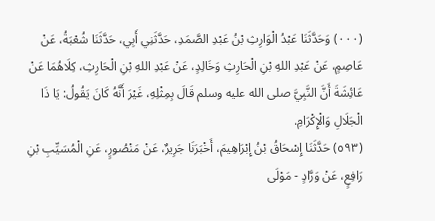(٠٠٠) وَحَدَّثَنَا عَبْدُ الْوَارِثِ بْنُ عَبْدِ الصَّمَدِ، حَدَّثَنِي أَبِي، حَدَّثَنَا شُعْبَةُ، عَنْ عَاصِمٍ، عَنْ عَبْدِ اللهِ بْنِ الْحَارِثِ وَخَالِدٍ، عَنْ عَبْدِ اللهِ بْنِ الْحَارِثِ، كِلَاهُمَا عَنْ عَائِشَةَ أَنَّ النَّبِيَّ صلى الله عليه وسلم قَالَ بِمِثْلِهِ، غَيْرَ أَنَّهُ كَانَ يَقُولُ: يَا ذَا الْجَلَالِ وَالْإِكْرَامِ.
(٥٩٣) حَدَّثَنَا إِسْحَاقُ بْنُ إِبْرَاهِيمَ، أَخْبَرَنَا جَرِيرٌ، عَنْ مَنْصُورٍ، عَنِ الْمُسَيِّبِ بْنِ رَافِعٍ، عَنْ وَرَّادٍ - مَوْلَى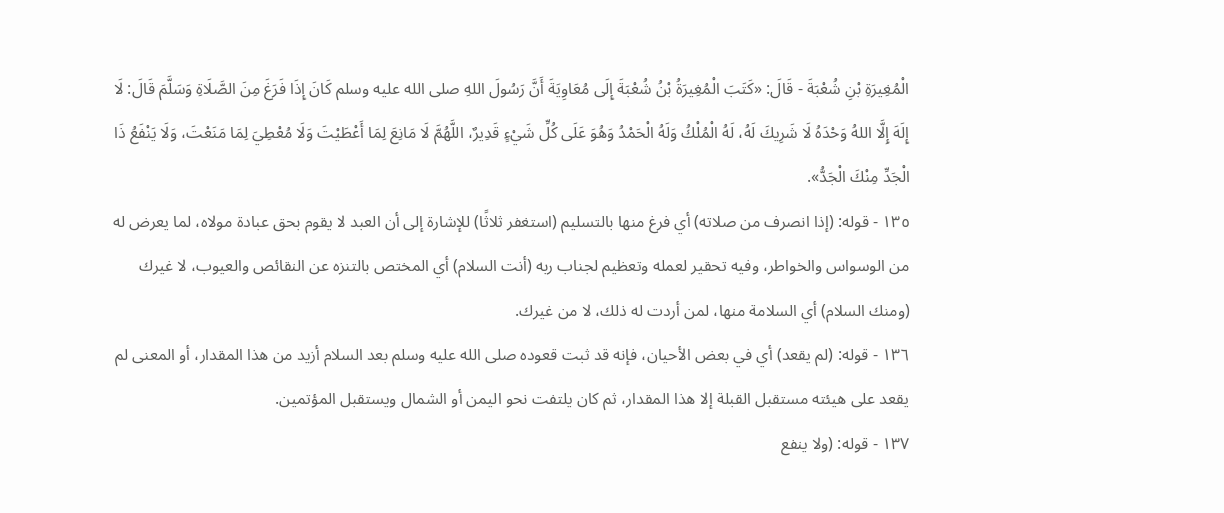الْمُغِيرَةِ بْنِ شُعْبَةَ - قَالَ: «كَتَبَ الْمُغِيرَةُ بْنُ شُعْبَةَ إِلَى مُعَاوِيَةَ أَنَّ رَسُولَ اللهِ صلى الله عليه وسلم كَانَ إِذَا فَرَغَ مِنَ الصَّلَاةِ وَسَلَّمَ قَالَ: لَا إِلَهَ إِلَّا اللهُ وَحْدَهُ لَا شَرِيكَ لَهُ، لَهُ الْمُلْكُ وَلَهُ الْحَمْدُ وَهُوَ عَلَى كُلِّ شَيْءٍ قَدِيرٌ، اللَّهُمَّ لَا مَانِعَ لِمَا أَعْطَيْتَ وَلَا مُعْطِيَ لِمَا مَنَعْتَ، وَلَا يَنْفَعُ ذَا الْجَدِّ مِنْكَ الْجَدُّ».
١٣٥ - قوله: (إذا انصرف من صلاته) أي فرغ منها بالتسليم (استغفر ثلاثًا) للإشارة إلى أن العبد لا يقوم بحق عبادة مولاه، لما يعرض له من الوسواس والخواطر، وفيه تحقير لعمله وتعظيم لجناب ربه (أنت السلام) أي المختص بالتنزه عن النقائص والعيوب، لا غيرك (ومنك السلام) أي السلامة منها، لمن أردت له ذلك، لا من غيرك.
١٣٦ - قوله: (لم يقعد) أي في بعض الأحيان، فإنه قد ثبت قعوده صلى الله عليه وسلم بعد السلام أزيد من هذا المقدار، أو المعنى لم يقعد على هيئته مستقبل القبلة إلا هذا المقدار، ثم كان يلتفت نحو اليمن أو الشمال ويستقبل المؤتمين.
١٣٧ - قوله: (ولا ينفع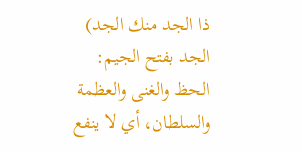ذا الجد منك الجد) الجد بفتح الجيم: الحظ والغنى والعظمة والسلطان، أي لا ينفع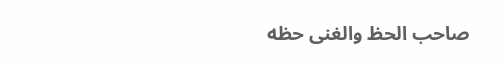صاحب الحظ والغنى حظه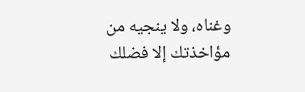وغناه، ولا ينجيه من مؤاخذتك إلا فضلك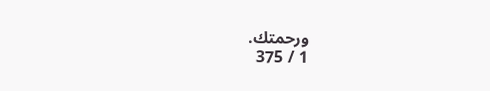ورحمتك.
1 / 375